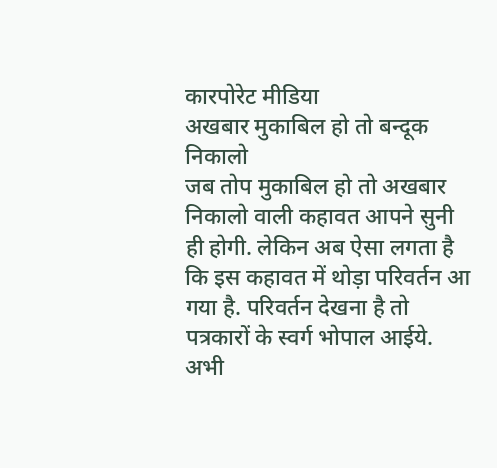कारपोरेट मीडिया
अखबार मुकाबिल हो तो बन्दूक निकालो
जब तोप मुकाबिल हो तो अखबार निकालो वाली कहावत आपने सुनी ही होगी. लेकिन अब ऐसा लगता है कि इस कहावत में थोड़ा परिवर्तन आ गया है. परिवर्तन देखना है तो पत्रकारों के स्वर्ग भोपाल आईये. अभी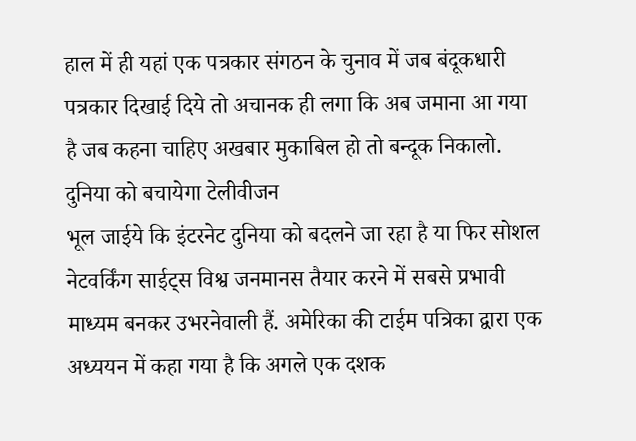हाल में ही यहां एक पत्रकार संगठन के चुनाव में जब बंदूकधारी पत्रकार दिखाई दिये तो अचानक ही लगा कि अब जमाना आ गया है जब कहना चाहिए अखबार मुकाबिल हो तो बन्दूक निकालो.
दुनिया को बचायेगा टेलीवीजन
भूल जाईये कि इंटरनेट दुनिया को बदलने जा रहा है या फिर सोशल नेटवर्किंग साईट्स विश्व जनमानस तैयार करने में सबसे प्रभावी माध्यम बनकर उभरनेवाली हैं. अमेरिका की टाईम पत्रिका द्वारा एक अध्ययन में कहा गया है कि अगले एक दशक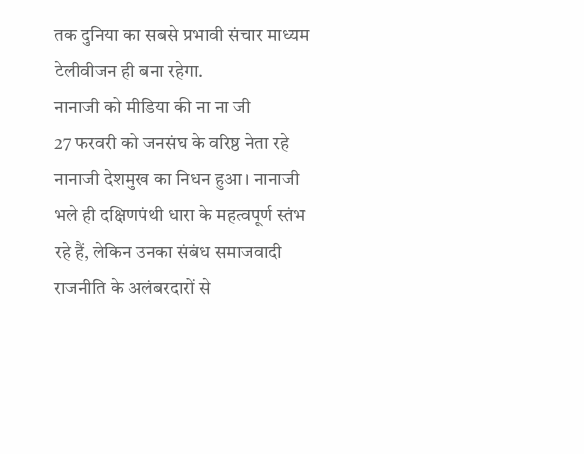तक दुनिया का सबसे प्रभावी संचार माध्यम टेलीवीजन ही बना रहेगा.
नानाजी को मीडिया की ना ना जी
27 फरवरी को जनसंघ के वरिष्ठ नेता रहे नानाजी देशमुख का निधन हुआ। नानाजी भले ही दक्षिणपंथी धारा के महत्वपूर्ण स्तंभ रहे हैं, लेकिन उनका संबंध समाजवादी राजनीति के अलंबरदारों से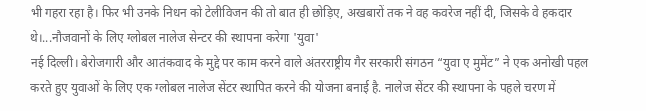भी गहरा रहा है। फिर भी उनके निधन को टेलीविजन की तो बात ही छोड़िए, अखबारों तक ने वह कवरेज नहीं दी, जिसके वे हकदार थे।...नौजवानों के लिए ग्लोबल नालेज सेन्टर की स्थापना करेगा 'युवा'
नई दिल्ली। बेरोजगारी और आतंकवाद के मुद्दे पर काम करने वाले अंतरराष्ट्रीय गैर सरकारी संगठन “युवा ए मुमेंट” ने एक अनोखी पहल करते हुए युवाओं के लिए एक ग्लोबल नालेज सेंटर स्थापित करने की योजना बनाई है. नालेज सेंटर की स्थापना के पहले चरण में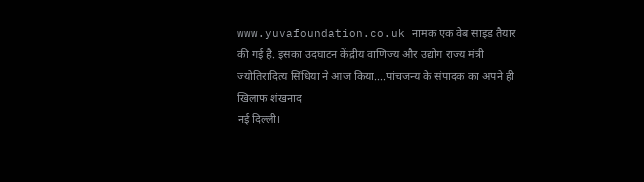www.yuvafoundation.co.uk नामक एक वेब साइड तैयार की गई है. इसका उदघाटन केंद्रीय वाणिज्य और उद्योग राज्य मंत्री ज्योतिरादित्य सिंधिया ने आज किया....पांचजन्य के संपादक का अपने ही खिलाफ शंखनाद
नई दिल्ली।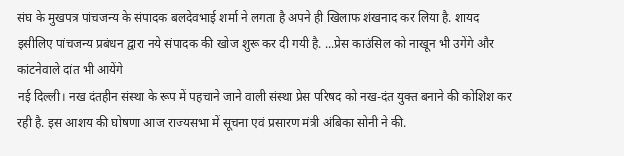संघ के मुखपत्र पांचजन्य के संपादक बलदेवभाई शर्मा ने लगता है अपने ही खिलाफ शंखनाद कर लिया है. शायद इसीलिए पांचजन्य प्रबंधन द्वारा नये संपादक की खोज शुरू कर दी गयी है. ...प्रेस काउंसिल को नाखून भी उगेंगे और कांटनेवाले दांत भी आयेंगे
नई दिल्ली। नख दंतहीन संस्था के रूप में पहचाने जाने वाली संस्था प्रेस परिषद को नख-दंत युक्त बनाने की कोशिश कर रही है. इस आशय की घोषणा आज राज्यसभा में सूचना एवं प्रसारण मंत्री अंबिका सोनी ने की.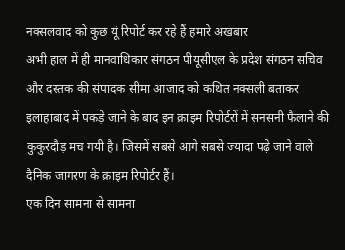नक्सलवाद को कुछ यूं रिपोर्ट कर रहे हैं हमारे अखबार
अभी हाल में ही मानवाधिकार संगठन पीयूसीएल के प्रदेश संगठन सचिव और दस्तक की संपादक सीमा आजाद को कथित नक्सली बताकर इलाहाबाद में पकड़े जाने के बाद इन क्राइम रिपोर्टरों में सनसनी फैलाने की कुकुरदौड़ मच गयी है। जिसमें सबसे आगे सबसे ज्यादा पढ़े जाने वाले दैनिक जागरण के क्राइम रिपोर्टर हैं।
एक दिन सामना से सामना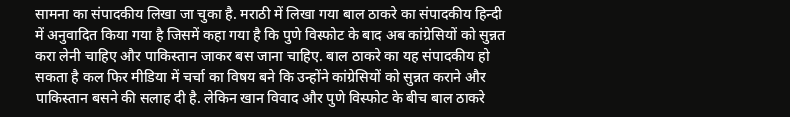सामना का संपादकीय लिखा जा चुका है. मराठी में लिखा गया बाल ठाकरे का संपादकीय हिन्दी में अनुवादित किया गया है जिसमें कहा गया है कि पुणे विस्फोट के बाद अब कांग्रेसियों को सुन्नत करा लेनी चाहिए और पाकिस्तान जाकर बस जाना चाहिए. बाल ठाकरे का यह संपादकीय हो सकता है कल फिर मीडिया में चर्चा का विषय बने कि उन्होंने कांग्रेसियों को सुन्नत कराने और पाकिस्तान बसने की सलाह दी है. लेकिन खान विवाद और पुणे विस्फोट के बीच बाल ठाकरे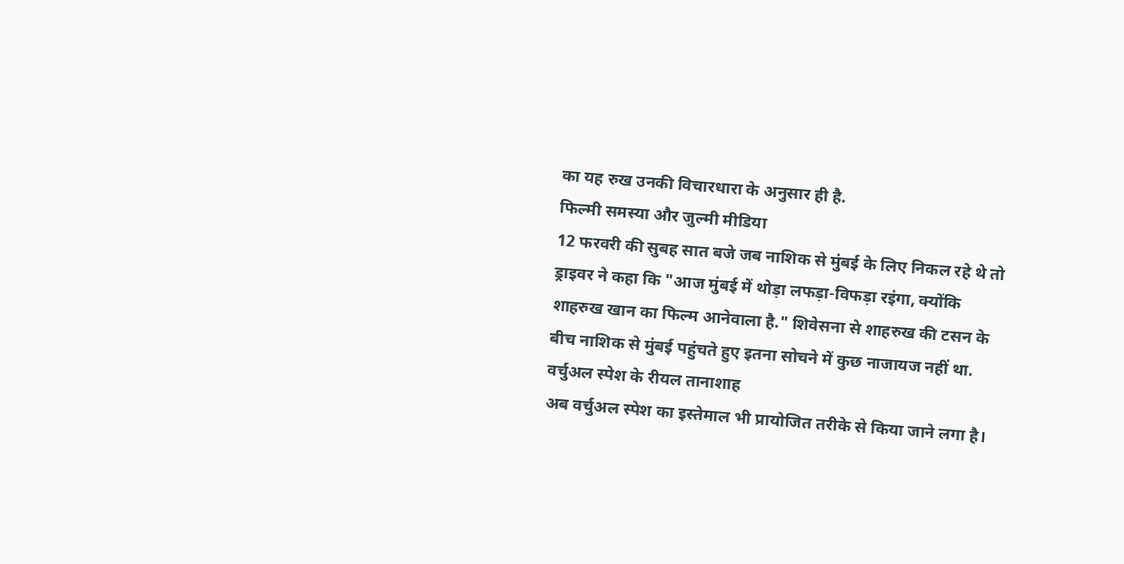का यह रुख उनकी विचारधारा के अनुसार ही है.
फिल्मी समस्या और जुल्मी मीडिया
12 फरवरी की सुबह सात बजे जब नाशिक से मुंबई के लिए निकल रहे थे तो ड्राइवर ने कहा कि "आज मुंबई में थोड़ा लफड़ा-विफड़ा रइंगा, क्योंकि शाहरुख खान का फिल्म आनेवाला है." शिवेसना से शाहरुख की टसन के बीच नाशिक से मुंबई पहुंचते हुए इतना सोचने में कुछ नाजायज नहीं था.
वर्चुअल स्पेश के रीयल तानाशाह
अब वर्चुअल स्पेश का इस्तेमाल भी प्रायोजित तरीके से किया जाने लगा है।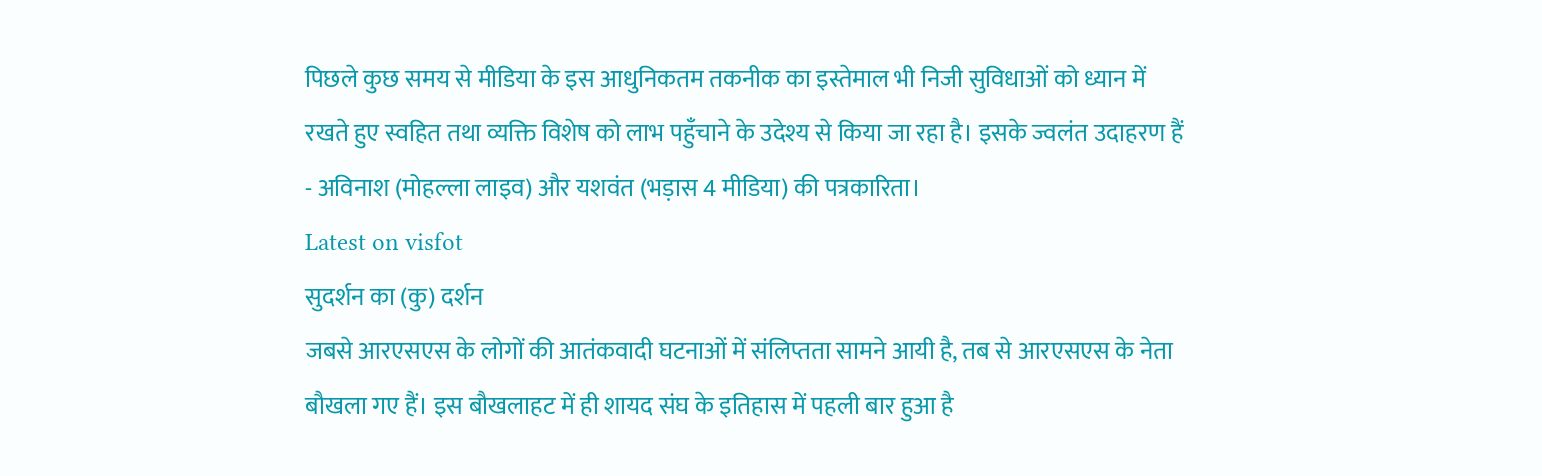पिछले कुछ समय से मीडिया के इस आधुनिकतम तकनीक का इस्तेमाल भी निजी सुविधाओं को ध्यान में रखते हुए स्वहित तथा व्यक्ति विशेष को लाभ पहुँचाने के उदेश्य से किया जा रहा है। इसके ज्वलंत उदाहरण हैं - अविनाश (मोहल्ला लाइव) और यशवंत (भड़ास 4 मीडिया) की पत्रकारिता।
Latest on visfot
सुदर्शन का (कु) दर्शन
जबसे आरएसएस के लोगों की आतंकवादी घटनाओं में संलिप्तता सामने आयी है, तब से आरएसएस के नेता बौखला गए हैं। इस बौखलाहट में ही शायद संघ के इतिहास में पहली बार हुआ है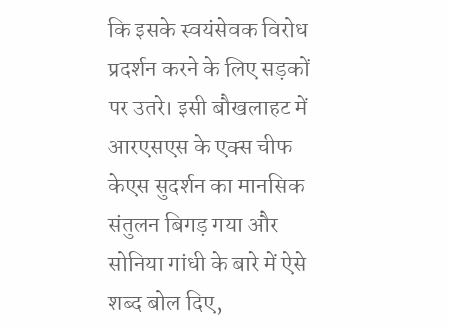कि इसके स्वयंसेवक विरोध प्रदर्शन करने के लिए सड़कों पर उतरे। इसी बौखलाहट में आरएसएस के एक्स चीफ केएस सुदर्शन का मानसिक संतुलन बिगड़ गया और सोनिया गांधी के बारे में ऐसे शब्द बोल दिए,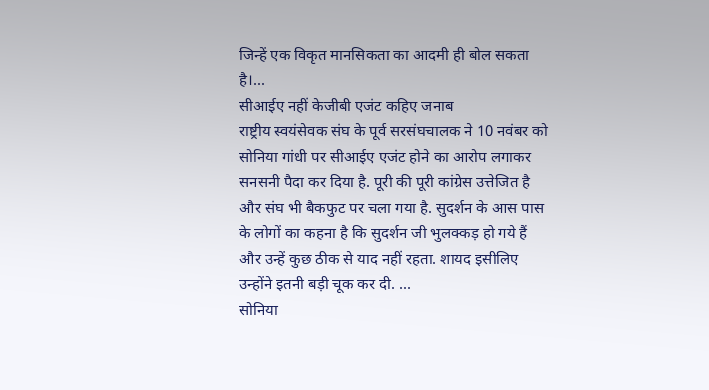जिन्हें एक विकृत मानसिकता का आदमी ही बोल सकता है।...
सीआईए नहीं केजीबी एजंट कहिए जनाब
राष्ट्रीय स्वयंसेवक संघ के पूर्व सरसंघचालक ने 10 नवंबर को सोनिया गांधी पर सीआईए एजंट होने का आरोप लगाकर सनसनी पैदा कर दिया है. पूरी की पूरी कांग्रेस उत्तेजित है और संघ भी बैकफुट पर चला गया है. सुदर्शन के आस पास के लोगों का कहना है कि सुदर्शन जी भुलक्कड़ हो गये हैं और उन्हें कुछ ठीक से याद नहीं रहता. शायद इसीलिए उन्होंने इतनी बड़ी चूक कर दी. ...
सोनिया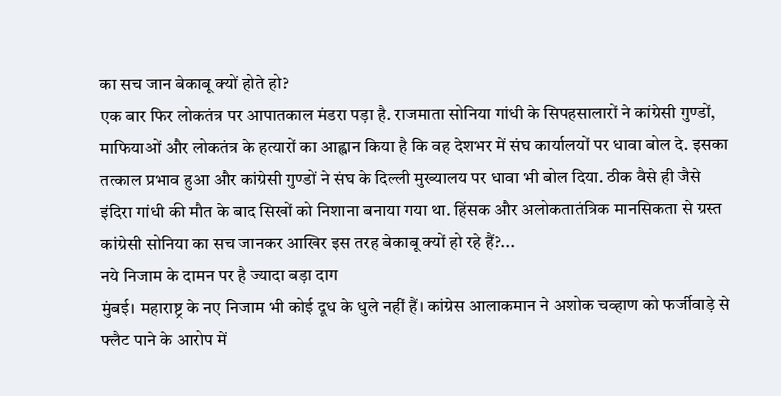का सच जान बेकाबू क्यों होते हो?
एक बार फिर लोकतंत्र पर आपातकाल मंडरा पड़ा है. राजमाता सोनिया गांधी के सिपहसालारों ने कांग्रेसी गुण्डों, माफियाओं और लोकतंत्र के हत्यारों का आह्वान किया है कि वह देशभर में संघ कार्यालयों पर धावा बोल दे. इसका तत्काल प्रभाव हुआ और कांग्रेसी गुण्डों ने संघ के दिल्ली मुख्यालय पर धावा भी बोल दिया. ठीक वैसे ही जैसे इंदिरा गांधी की मौत के बाद सिखों को निशाना बनाया गया था. हिंसक और अलोकतातंत्रिक मानसिकता से ग्रस्त कांग्रेसी सोनिया का सच जानकर आखिर इस तरह बेकाबू क्यों हो रहे हैं?...
नये निजाम के दामन पर है ज्यादा बड़ा दाग
मुंबई। महाराष्ट्र के नए निजाम भी कोई दूध के धुले नहीं हैं। कांग्रेस आलाकमान ने अशोक चव्हाण को फर्जीवाड़े से फ्लैट पाने के आरोप में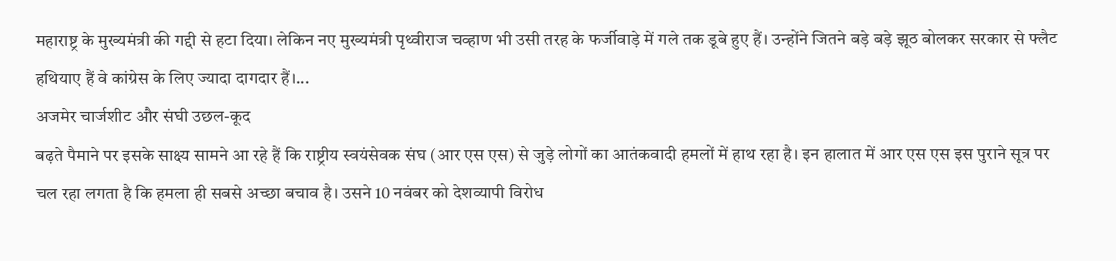महाराष्ट्र के मुख्यमंत्री की गद्दी से हटा दिया। लेकिन नए मुख्यमंत्री पृथ्वीराज चव्हाण भी उसी तरह के फर्जीवाड़े में गले तक डूबे हुए हैं। उन्होंने जितने बड़े बड़े झूठ बोलकर सरकार से फ्लैट हथियाए हैं वे कांग्रेस के लिए ज्यादा दागदार हैं।...
अजमेर चार्जशीट और संघी उछल-कूद
बढ़ते पैमाने पर इसके साक्ष्य सामने आ रहे हैं कि राष्ट्रीय स्वयंसेवक संघ (आर एस एस) से जुड़े लोगों का आतंकवादी हमलों में हाथ रहा है। इन हालात में आर एस एस इस पुराने सूत्र पर चल रहा लगता है कि हमला ही सबसे अच्छा बचाव है। उसने 10 नवंबर को देशव्यापी विरोध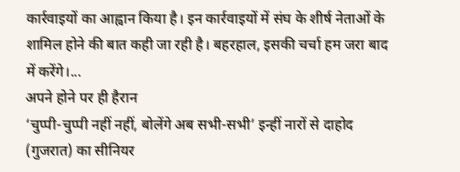कार्रवाइयों का आह्वान किया है। इन कार्रवाइयों में संघ के शीर्ष नेताओं के शामिल होने की बात कही जा रही है। बहरहाल, इसकी चर्चा हम जरा बाद में करेंगे।...
अपने होने पर ही हैरान
‘चुप्पी-चुप्पी नहीं नहीं, बोलेंगे अब सभी-सभी’ इन्हीं नारों से दाहोद (गुजरात) का सीनियर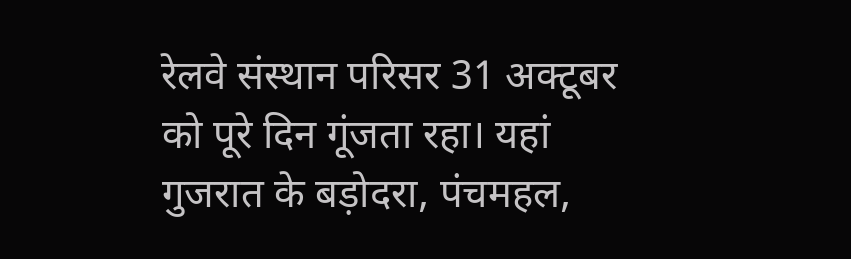रेलवे संस्थान परिसर 31 अक्टूबर को पूरे दिन गूंजता रहा। यहां गुजरात के बड़ोदरा, पंचमहल,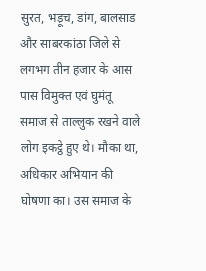सुरत, भड़ूच, डांग, बालसाड और साबरकांठा जिले से लगभग तीन हजार के आस पास विमुक्त एवं घुमंतू समाज से ताल्लुक रखने वाले लोग इकट्ठे हुए थे। मौका था, अधिकार अभियान की घोषणा का। उस समाज के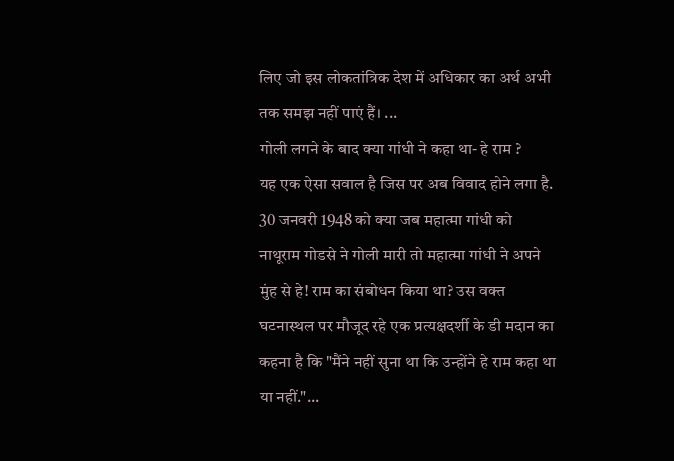लिए जो इस लोकतांत्रिक देश में अधिकार का अर्थ अभी तक समझ नहीं पाएं हैं। ...
गोली लगने के बाद क्या गांधी ने कहा था- हे राम ?
यह एक ऐसा सवाल है जिस पर अब विवाद होने लगा है. 30 जनवरी 1948 को क्या जब महात्मा गांधी को नाथूराम गोडसे ने गोली मारी तो महात्मा गांधी ने अपने मुंह से हे! राम का संबोधन किया था? उस वक्त घटनास्थल पर मौजूद रहे एक प्रत्यक्षदर्शी के डी मदान का कहना है कि "मैंने नहीं सुना था कि उन्होंने हे राम कहा था या नहीं."...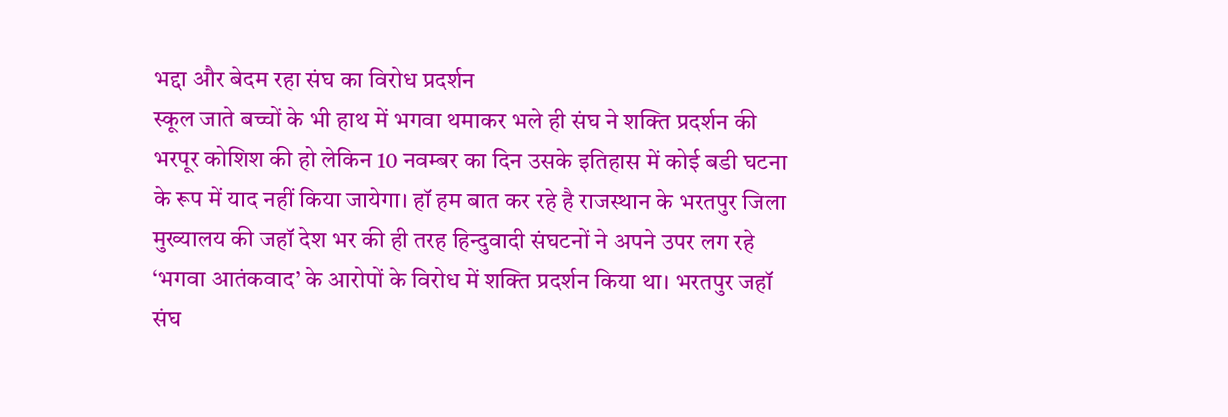भद्दा और बेदम रहा संघ का विरोध प्रदर्शन
स्कूल जाते बच्चों के भी हाथ में भगवा थमाकर भले ही संघ ने शक्ति प्रदर्शन की भरपूर कोशिश की हो लेकिन 10 नवम्बर का दिन उसके इतिहास में कोई बडी घटना के रूप में याद नहीं किया जायेगा। हॉ हम बात कर रहे है राजस्थान के भरतपुर जिला मुख्यालय की जहॉ देश भर की ही तरह हिन्दुवादी संघटनों ने अपने उपर लग रहे ‘भगवा आतंकवाद’ के आरोपों के विरोध में शक्ति प्रदर्शन किया था। भरतपुर जहॉ संघ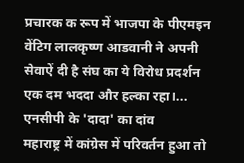प्रचारक क रूप में भाजपा के पीएमइन वेंटिग लालकृष्ण आडवानी ने अपनी सेवाऐं दी है संघ का ये विरोध प्रदर्शन एक दम भददा और हल्का रहा।...
एनसीपी के 'दादा' का दांव
महाराष्ट्र में कांग्रेस में परिवर्तन हुआ तो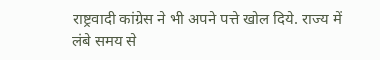राष्ट्रवादी कांग्रेस ने भी अपने पत्ते खोल दिये. राज्य में लंबे समय से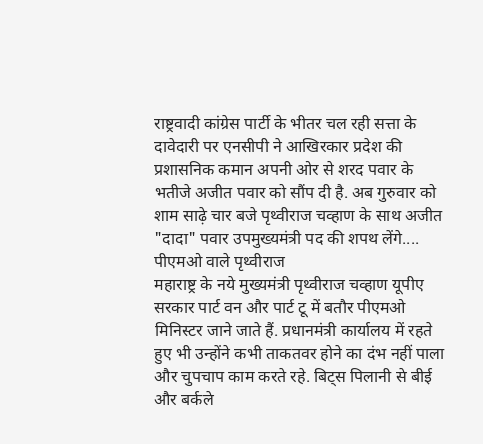राष्ट्रवादी कांग्रेस पार्टी के भीतर चल रही सत्ता के दावेदारी पर एनसीपी ने आखिरकार प्रदेश की प्रशासनिक कमान अपनी ओर से शरद पवार के भतीजे अजीत पवार को सौंप दी है. अब गुरुवार को शाम साढ़े चार बजे पृथ्वीराज चव्हाण के साथ अजीत "दादा" पवार उपमुख्यमंत्री पद की शपथ लेंगे....
पीएमओ वाले पृथ्वीराज
महाराष्ट्र के नये मुख्यमंत्री पृथ्वीराज चव्हाण यूपीए सरकार पार्ट वन और पार्ट टू में बतौर पीएमओ मिनिस्टर जाने जाते हैं. प्रधानमंत्री कार्यालय में रहते हुए भी उन्होंने कभी ताकतवर होने का दंभ नहीं पाला और चुपचाप काम करते रहे. बिट्स पिलानी से बीई और बर्कले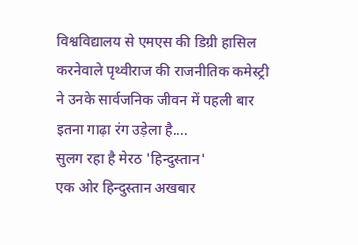विश्वविद्यालय से एमएस की डिग्री हासिल करनेवाले पृथ्वीराज की राजनीतिक कमेस्ट्री ने उनके सार्वजनिक जीवन में पहली बार इतना गाढ़ा रंग उड़ेला है....
सुलग रहा है मेरठ 'हिन्दुस्तान'
एक ओर हिन्दुस्तान अखबार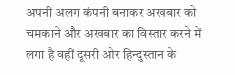अपनी अलग कंपनी बनाकर अखबार को चमकाने और अखबार का विस्तार करने में लगा है वहीं दूसरी ओर हिन्दुस्तान के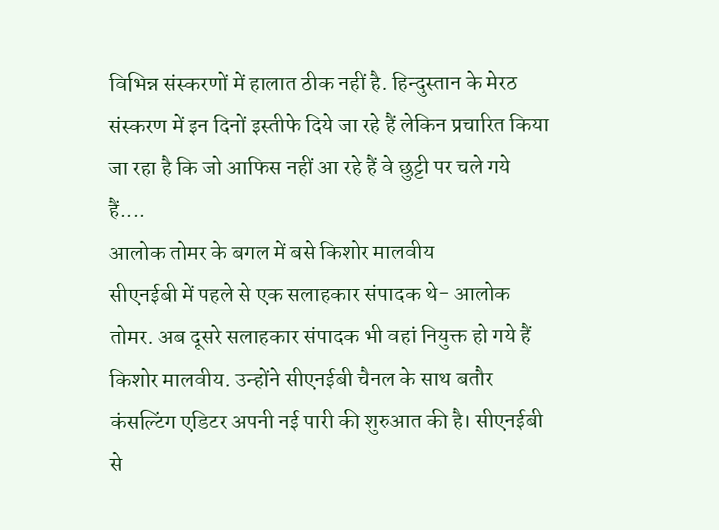विभिन्न संस्करणों में हालात ठीक नहीं है. हिन्दुस्तान के मेरठ संस्करण में इन दिनों इस्तीफे दिये जा रहे हैं लेकिन प्रचारित किया जा रहा है कि जो आफिस नहीं आ रहे हैं वे छुट्टी पर चले गये हैं....
आलोक तोमर के बगल में बसे किशोर मालवीय
सीएनईबी में पहले से एक सलाहकार संपादक थे- आलोक तोमर. अब दूसरे सलाहकार संपादक भी वहां नियुक्त हो गये हैं किशोर मालवीय. उन्होंने सीएनईबी चैनल के साथ बतौर कंसल्टिंग एडिटर अपनी नई पारी की शुरुआत की है। सीएनईबी से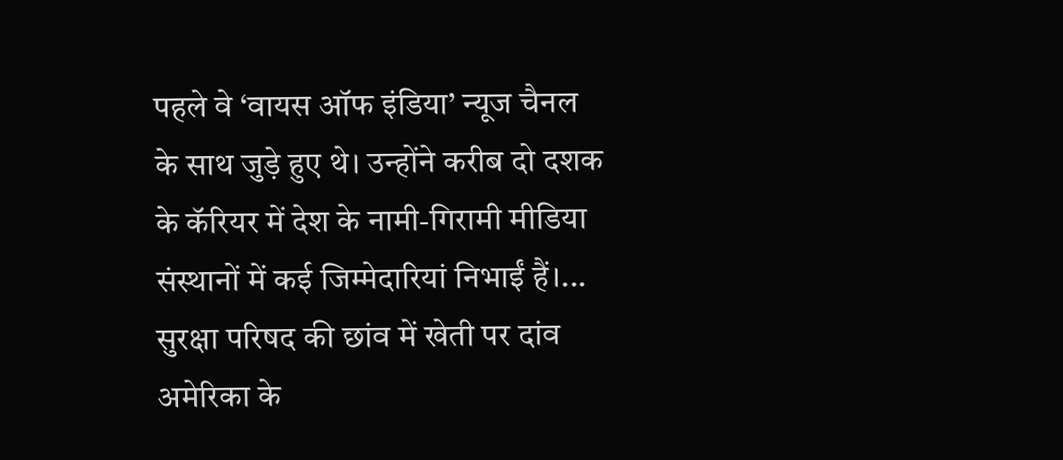पहले वे ‘वायस ऑफ इंडिया’ न्यूज चैनल के साथ जुड़े हुए थे। उन्होंने करीब दो दशक के कॅरियर में देश के नामी-गिरामी मीडिया संस्थानों में कई जिम्मेदारियां निभाईं हैं।...
सुरक्षा परिषद की छांव में खेती पर दांव
अमेरिका के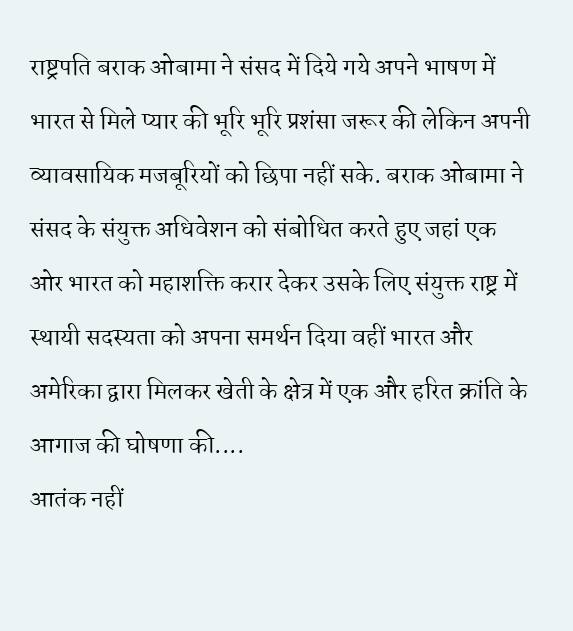राष्ट्रपति बराक ओबामा ने संसद में दिये गये अपने भाषण में भारत से मिले प्यार की भूरि भूरि प्रशंसा जरूर की लेकिन अपनी व्यावसायिक मजबूरियों को छिपा नहीं सके. बराक ओबामा ने संसद के संयुक्त अधिवेशन को संबोधित करते हुए जहां एक ओर भारत को महाशक्ति करार देकर उसके लिए संयुक्त राष्ट्र में स्थायी सदस्यता को अपना समर्थन दिया वहीं भारत और अमेरिका द्वारा मिलकर खेती के क्षेत्र में एक और हरित क्रांति के आगाज की घोषणा की....
आतंक नहीं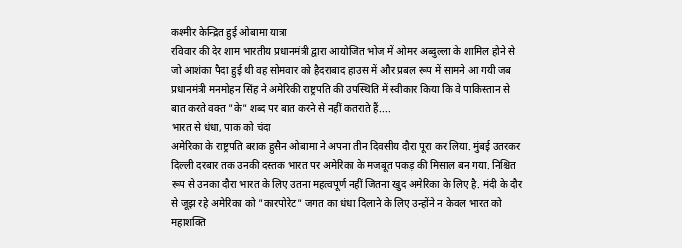कश्मीर केन्द्रित हुई ओबामा यात्रा
रविवार की देर शाम भारतीय प्रधानमंत्री द्वारा आयोजित भोज में ओमर अब्दुल्ला के शामिल होने से जो आशंका पैदा हुई थी वह सोमवार को हैदराबाद हाउस में और प्रबल रूप में सामने आ गयी जब प्रधानमंत्री मनमोहन सिंह ने अमेरिकी राष्ट्रपति की उपस्थिति में स्वीकार किया कि वे पाकिस्तान से बात करते वक्त "के" शब्द पर बात करने से नहीं कतराते हैं....
भारत से धंधा, पाक को चंदा
अमेरिका के राष्ट्रपति बराक हुसैन ओबामा ने अपना तीन दिवसीय दौरा पूरा कर लिया. मुंबई उतरकर दिल्ली दरबार तक उनकी दस्तक भारत पर अमेरिका के मजबूत पकड़ की मिसाल बन गया. निश्चित रूप से उनका दौरा भारत के लिए उतना महत्वपूर्ण नहीं जितना खुद अमेरिका के लिए है. मंदी के दौर से जूझ रहे अमेरिका को "कारपोरेट" जगत का धंधा दिलाने के लिए उन्होंने न केवल भारत को महाशक्ति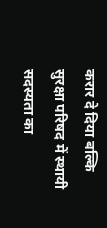करार दे दिया बल्कि सुरक्षा परिषद में स्थायी सदस्यता का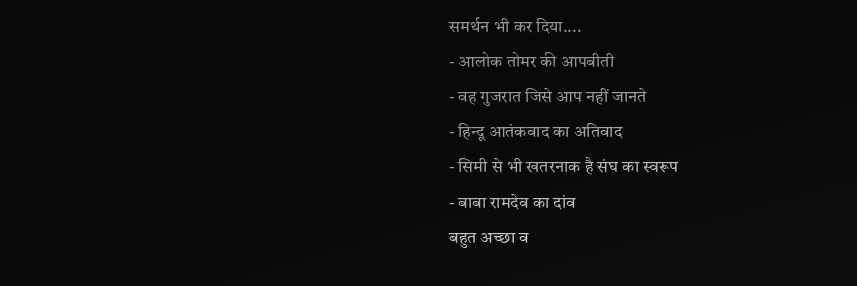समर्थन भी कर दिया....
- आलोक तोमर की आपबीती
- वह गुजरात जिसे आप नहीं जानते
- हिन्दू आतंकवाद का अतिवाद
- सिमी से भी खतरनाक है संघ का स्वरूप
- बाबा रामदेव का दांव
बहुत अच्छा व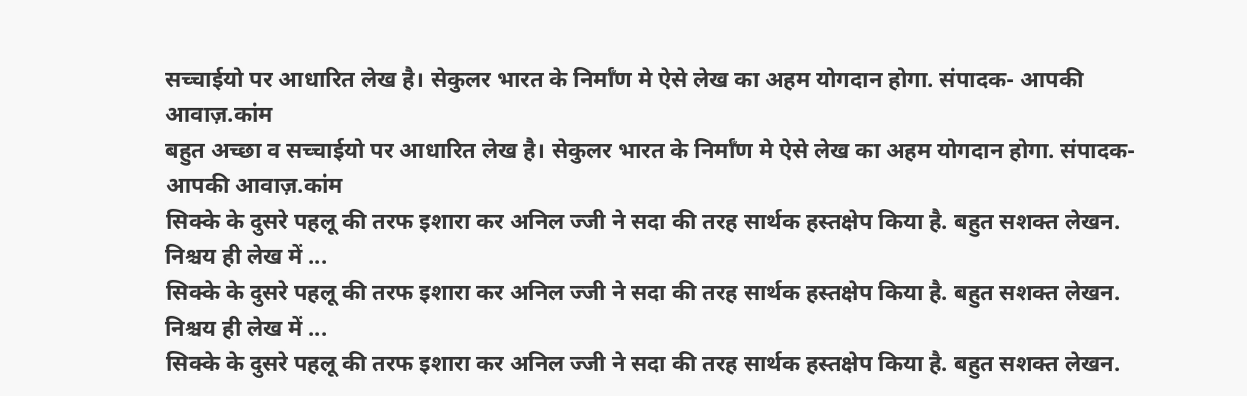सच्चाईयो पर आधारित लेख है। सेकुलर भारत के निर्माँण मे ऐसे लेख का अहम योगदान होगा. संपादक- आपकी आवाज़.कांम
बहुत अच्छा व सच्चाईयो पर आधारित लेख है। सेकुलर भारत के निर्माँण मे ऐसे लेख का अहम योगदान होगा. संपादक- आपकी आवाज़.कांम
सिक्के के दुसरे पहलू की तरफ इशारा कर अनिल ज्जी ने सदा की तरह सार्थक हस्तक्षेप किया है. बहुत सशक्त लेखन. निश्चय ही लेख में ...
सिक्के के दुसरे पहलू की तरफ इशारा कर अनिल ज्जी ने सदा की तरह सार्थक हस्तक्षेप किया है. बहुत सशक्त लेखन. निश्चय ही लेख में ...
सिक्के के दुसरे पहलू की तरफ इशारा कर अनिल ज्जी ने सदा की तरह सार्थक हस्तक्षेप किया है. बहुत सशक्त लेखन.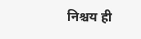निश्चय ही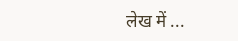लेख में ...